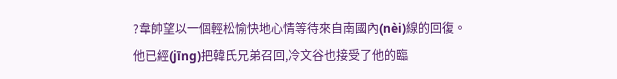?韋帥望以一個輕松愉快地心情等待來自南國內(nèi)線的回復。
他已經(jīng)把韓氏兄弟召回,冷文谷也接受了他的臨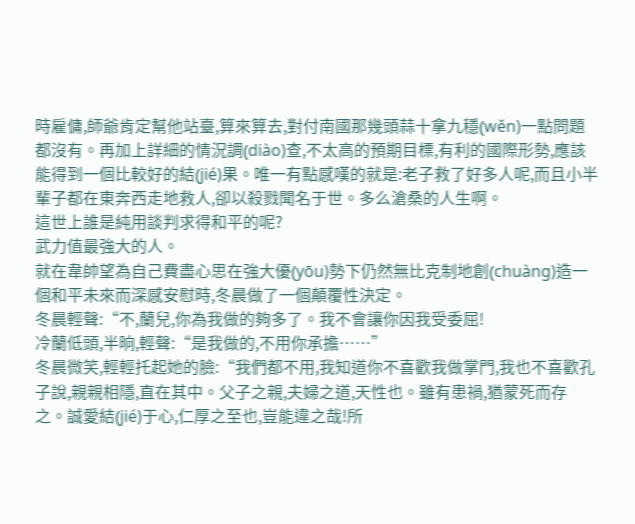時雇傭,師爺肯定幫他站臺,算來算去,對付南國那幾頭蒜十拿九穩(wěn)一點問題都沒有。再加上詳細的情況調(diào)查,不太高的預期目標,有利的國際形勢,應該能得到一個比較好的結(jié)果。唯一有點感嘆的就是:老子救了好多人呢,而且小半輩子都在東奔西走地救人,卻以殺戮聞名于世。多么滄桑的人生啊。
這世上誰是純用談判求得和平的呢?
武力值最強大的人。
就在韋帥望為自己費盡心思在強大優(yōu)勢下仍然無比克制地創(chuàng)造一個和平未來而深感安慰時,冬晨做了一個顛覆性決定。
冬晨輕聲:“不,蘭兒,你為我做的夠多了。我不會讓你因我受委屈!
冷蘭低頭,半晌,輕聲:“是我做的,不用你承擔……”
冬晨微笑,輕輕托起她的臉:“我們都不用,我知道你不喜歡我做掌門,我也不喜歡孔子說,親親相隱,直在其中。父子之親,夫婦之道,天性也。雖有患禍,猶蒙死而存之。誠愛結(jié)于心,仁厚之至也,豈能違之哉!所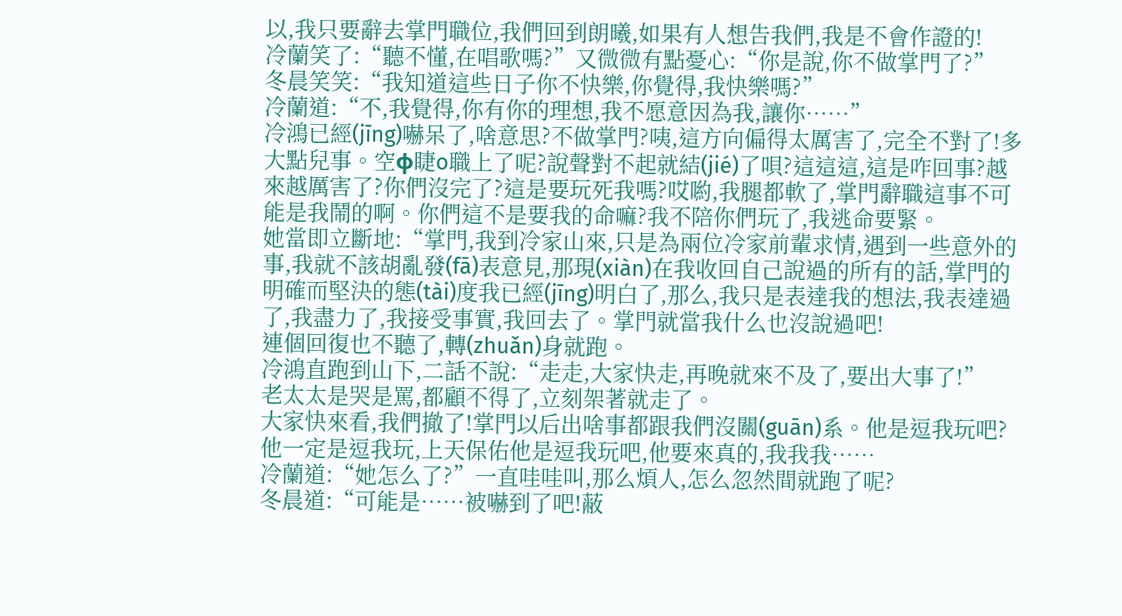以,我只要辭去掌門職位,我們回到朗曦,如果有人想告我們,我是不會作證的!
冷蘭笑了:“聽不懂,在唱歌嗎?”又微微有點憂心:“你是說,你不做掌門了?”
冬晨笑笑:“我知道這些日子你不快樂,你覺得,我快樂嗎?”
冷蘭道:“不,我覺得,你有你的理想,我不愿意因為我,讓你……”
冷鴻已經(jīng)嚇呆了,啥意思?不做掌門?咦,這方向偏得太厲害了,完全不對了!多大點兒事。空φ睫o職上了呢?說聲對不起就結(jié)了唄?這這這,這是咋回事?越來越厲害了?你們沒完了?這是要玩死我嗎?哎喲,我腿都軟了,掌門辭職這事不可能是我鬧的啊。你們這不是要我的命嘛?我不陪你們玩了,我逃命要緊。
她當即立斷地:“掌門,我到冷家山來,只是為兩位冷家前輩求情,遇到一些意外的事,我就不該胡亂發(fā)表意見,那現(xiàn)在我收回自己說過的所有的話,掌門的明確而堅決的態(tài)度我已經(jīng)明白了,那么,我只是表達我的想法,我表達過了,我盡力了,我接受事實,我回去了。掌門就當我什么也沒說過吧!
連個回復也不聽了,轉(zhuǎn)身就跑。
冷鴻直跑到山下,二話不說:“走走,大家快走,再晚就來不及了,要出大事了!”
老太太是哭是罵,都顧不得了,立刻架著就走了。
大家快來看,我們撤了!掌門以后出啥事都跟我們沒關(guān)系。他是逗我玩吧?他一定是逗我玩,上天保佑他是逗我玩吧,他要來真的,我我我……
冷蘭道:“她怎么了?”一直哇哇叫,那么煩人,怎么忽然間就跑了呢?
冬晨道:“可能是……被嚇到了吧!蔽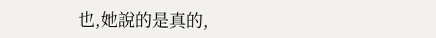也,她說的是真的,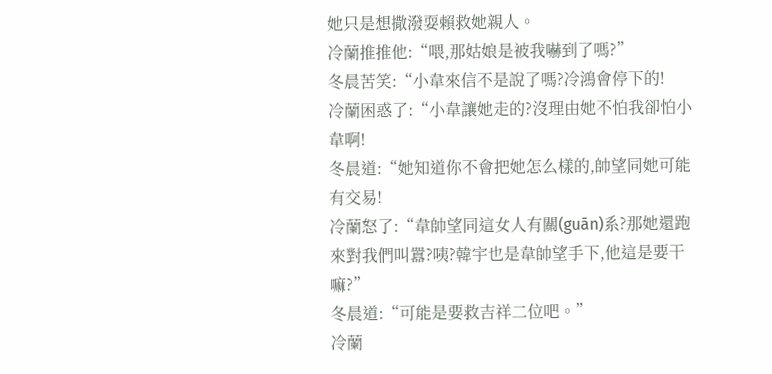她只是想撒潑耍賴救她親人。
冷蘭推推他:“喂,那姑娘是被我嚇到了嗎?”
冬晨苦笑:“小韋來信不是說了嗎?冷鴻會停下的!
冷蘭困惑了:“小韋讓她走的?沒理由她不怕我卻怕小韋啊!
冬晨道:“她知道你不會把她怎么樣的,帥望同她可能有交易!
冷蘭怒了:“韋帥望同這女人有關(guān)系?那她還跑來對我們叫囂?咦?韓宇也是韋帥望手下,他這是要干嘛?”
冬晨道:“可能是要救吉祥二位吧。”
冷蘭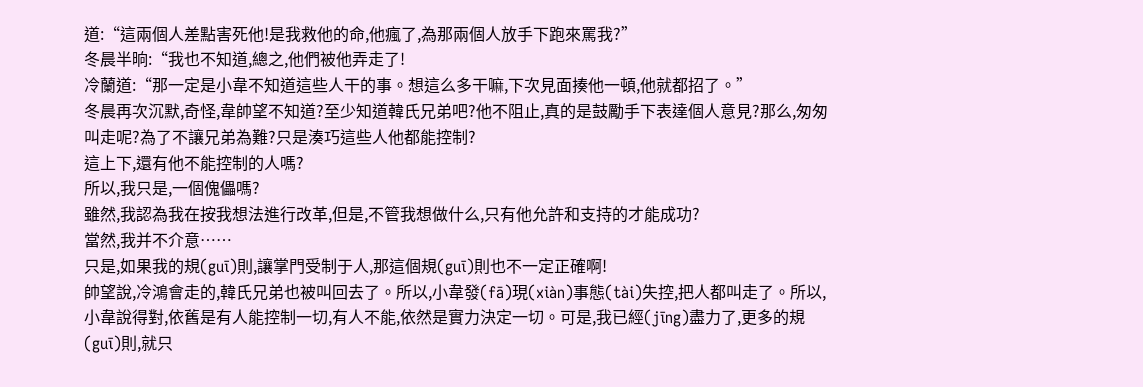道:“這兩個人差點害死他!是我救他的命,他瘋了,為那兩個人放手下跑來罵我?”
冬晨半晌:“我也不知道,總之,他們被他弄走了!
冷蘭道:“那一定是小韋不知道這些人干的事。想這么多干嘛,下次見面揍他一頓,他就都招了。”
冬晨再次沉默,奇怪,韋帥望不知道?至少知道韓氏兄弟吧?他不阻止,真的是鼓勵手下表達個人意見?那么,匆匆叫走呢?為了不讓兄弟為難?只是湊巧這些人他都能控制?
這上下,還有他不能控制的人嗎?
所以,我只是,一個傀儡嗎?
雖然,我認為我在按我想法進行改革,但是,不管我想做什么,只有他允許和支持的才能成功?
當然,我并不介意……
只是,如果我的規(guī)則,讓掌門受制于人,那這個規(guī)則也不一定正確啊!
帥望說,冷鴻會走的,韓氏兄弟也被叫回去了。所以,小韋發(fā)現(xiàn)事態(tài)失控,把人都叫走了。所以,小韋說得對,依舊是有人能控制一切,有人不能,依然是實力決定一切。可是,我已經(jīng)盡力了,更多的規(guī)則,就只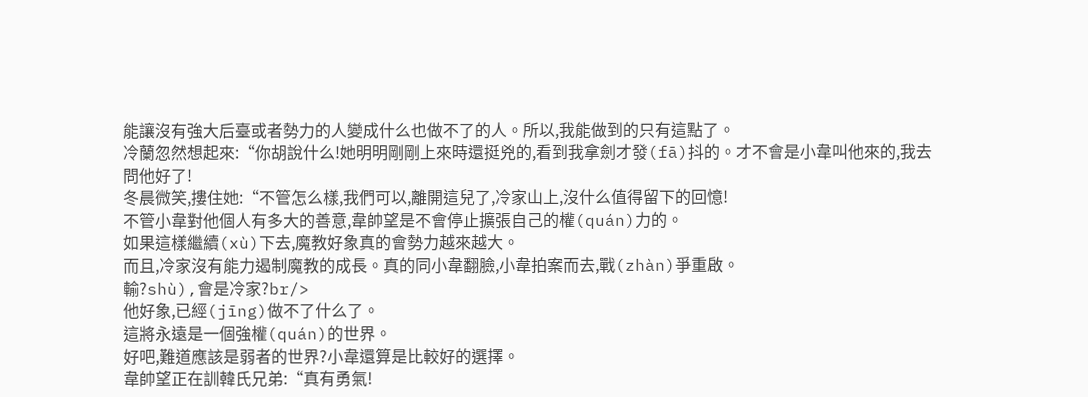能讓沒有強大后臺或者勢力的人變成什么也做不了的人。所以,我能做到的只有這點了。
冷蘭忽然想起來:“你胡說什么!她明明剛剛上來時還挺兇的,看到我拿劍才發(fā)抖的。才不會是小韋叫他來的,我去問他好了!
冬晨微笑,摟住她:“不管怎么樣,我們可以,離開這兒了,冷家山上,沒什么值得留下的回憶!
不管小韋對他個人有多大的善意,韋帥望是不會停止擴張自己的權(quán)力的。
如果這樣繼續(xù)下去,魔教好象真的會勢力越來越大。
而且,冷家沒有能力遏制魔教的成長。真的同小韋翻臉,小韋拍案而去,戰(zhàn)爭重啟。
輸?shù),會是冷家?br/>
他好象,已經(jīng)做不了什么了。
這將永遠是一個強權(quán)的世界。
好吧,難道應該是弱者的世界?小韋還算是比較好的選擇。
韋帥望正在訓韓氏兄弟:“真有勇氣!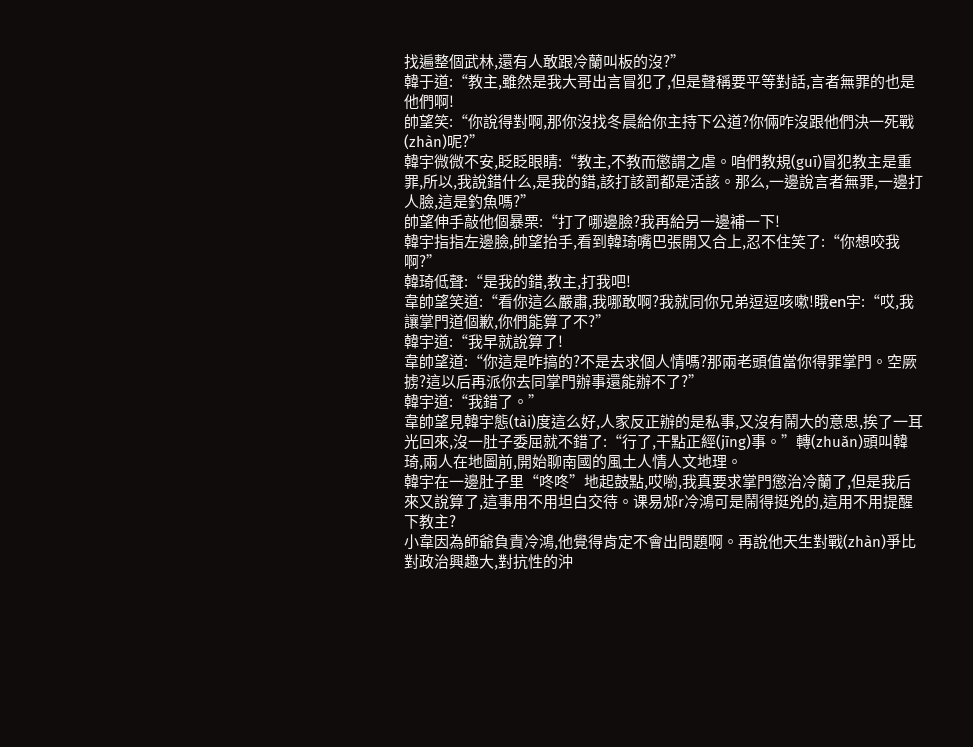找遍整個武林,還有人敢跟冷蘭叫板的沒?”
韓于道:“教主,雖然是我大哥出言冒犯了,但是聲稱要平等對話,言者無罪的也是他們啊!
帥望笑:“你說得對啊,那你沒找冬晨給你主持下公道?你倆咋沒跟他們決一死戰(zhàn)呢?”
韓宇微微不安,眨眨眼睛:“教主,不教而懲謂之虐。咱們教規(guī)冒犯教主是重罪,所以,我說錯什么,是我的錯,該打該罰都是活該。那么,一邊說言者無罪,一邊打人臉,這是釣魚嗎?”
帥望伸手敲他個暴栗:“打了哪邊臉?我再給另一邊補一下!
韓宇指指左邊臉,帥望抬手,看到韓琦嘴巴張開又合上,忍不住笑了:“你想咬我啊?”
韓琦低聲:“是我的錯,教主,打我吧!
韋帥望笑道:“看你這么嚴肅,我哪敢啊?我就同你兄弟逗逗咳嗽!睋еn宇:“哎,我讓掌門道個歉,你們能算了不?”
韓宇道:“我早就說算了!
韋帥望道:“你這是咋搞的?不是去求個人情嗎?那兩老頭值當你得罪掌門。空厥掳?這以后再派你去同掌門辦事還能辦不了?”
韓宇道:“我錯了。”
韋帥望見韓宇態(tài)度這么好,人家反正辦的是私事,又沒有鬧大的意思,挨了一耳光回來,沒一肚子委屈就不錯了:“行了,干點正經(jīng)事。”轉(zhuǎn)頭叫韓琦,兩人在地圖前,開始聊南國的風土人情人文地理。
韓宇在一邊肚子里“咚咚”地起鼓點,哎喲,我真要求掌門懲治冷蘭了,但是我后來又說算了,這事用不用坦白交待。课易邥r冷鴻可是鬧得挺兇的,這用不用提醒下教主?
小韋因為師爺負責冷鴻,他覺得肯定不會出問題啊。再說他天生對戰(zhàn)爭比對政治興趣大,對抗性的沖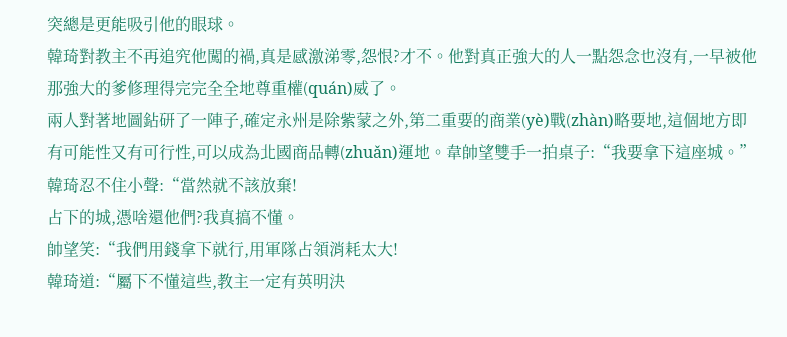突總是更能吸引他的眼球。
韓琦對教主不再追究他闖的禍,真是感激涕零,怨恨?才不。他對真正強大的人一點怨念也沒有,一早被他那強大的爹修理得完完全全地尊重權(quán)威了。
兩人對著地圖鉆研了一陣子,確定永州是除紫蒙之外,第二重要的商業(yè)戰(zhàn)略要地,這個地方即有可能性又有可行性,可以成為北國商品轉(zhuǎn)運地。韋帥望雙手一拍桌子:“我要拿下這座城。”
韓琦忍不住小聲:“當然就不該放棄!
占下的城,憑啥還他們?我真搞不懂。
帥望笑:“我們用錢拿下就行,用軍隊占領消耗太大!
韓琦道:“屬下不懂這些,教主一定有英明決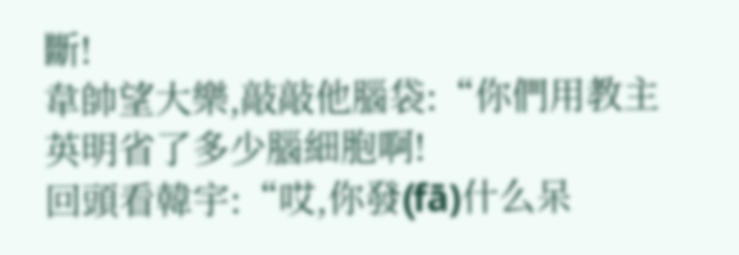斷!
韋帥望大樂,敲敲他腦袋:“你們用教主英明省了多少腦細胞啊!
回頭看韓宇:“哎,你發(fā)什么呆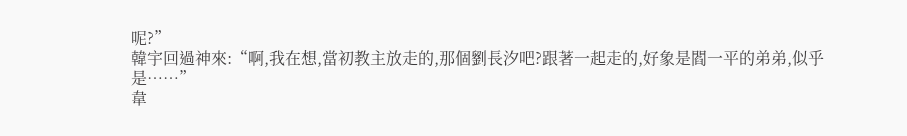呢?”
韓宇回過神來:“啊,我在想,當初教主放走的,那個劉長汐吧?跟著一起走的,好象是閻一平的弟弟,似乎是……”
韋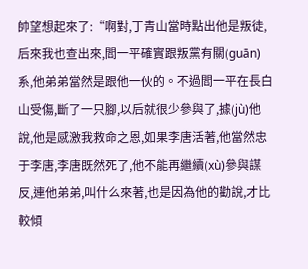帥望想起來了:“啊對,丁青山當時點出他是叛徒,后來我也查出來,閻一平確實跟叛黨有關(guān)系,他弟弟當然是跟他一伙的。不過閻一平在長白山受傷,斷了一只腳,以后就很少參與了,據(jù)他說,他是感激我救命之恩,如果李唐活著,他當然忠于李唐,李唐既然死了,他不能再繼續(xù)參與謀反,連他弟弟,叫什么來著,也是因為他的勸說,才比較傾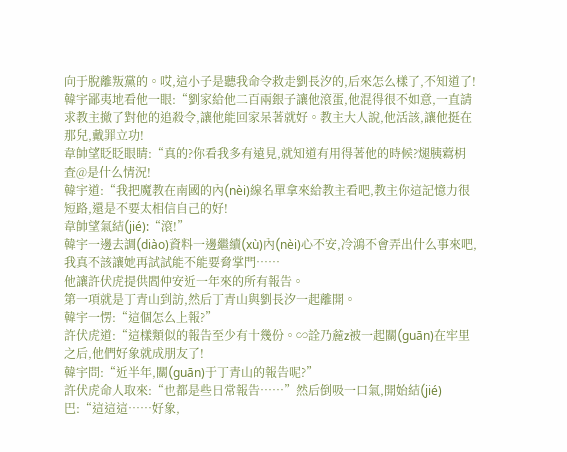向于脫離叛黨的。哎,這小子是聽我命令救走劉長汐的,后來怎么樣了,不知道了!
韓宇鄙夷地看他一眼:“劉家給他二百兩銀子讓他滾蛋,他混得很不如意,一直請求教主撤了對他的追殺令,讓他能回家呆著就好。教主大人說,他活該,讓他挺在那兒,戴罪立功!
韋帥望眨眨眼睛:“真的?你看我多有遠見,就知道有用得著他的時候?煺胰藛枂査@是什么情況!
韓宇道:“我把魔教在南國的內(nèi)線名單拿來給教主看吧,教主你這記憶力很短路,還是不要太相信自己的好!
韋帥望氣結(jié):“滾!”
韓宇一邊去調(diào)資料一邊繼續(xù)內(nèi)心不安,冷鴻不會弄出什么事來吧,我真不該讓她再試試能不能要脅掌門……
他讓許伏虎提供閻仲安近一年來的所有報告。
第一項就是丁青山到訪,然后丁青山與劉長汐一起離開。
韓宇一愣:“這個怎么上報?”
許伏虎道:“這樣類似的報告至少有十幾份。∽詮乃麄z被一起關(guān)在牢里之后,他們好象就成朋友了!
韓宇問:“近半年,關(guān)于丁青山的報告呢?”
許伏虎命人取來:“也都是些日常報告……”然后倒吸一口氣,開始結(jié)巴:“這這這……好象,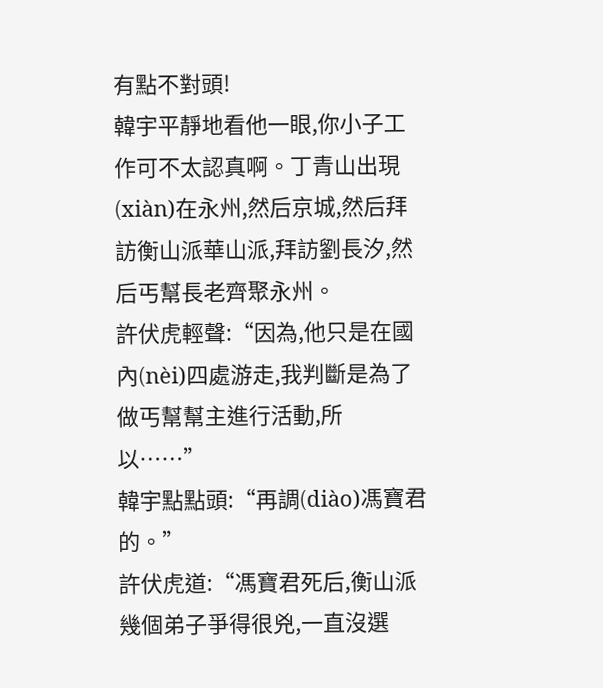有點不對頭!
韓宇平靜地看他一眼,你小子工作可不太認真啊。丁青山出現(xiàn)在永州,然后京城,然后拜訪衡山派華山派,拜訪劉長汐,然后丐幫長老齊聚永州。
許伏虎輕聲:“因為,他只是在國內(nèi)四處游走,我判斷是為了做丐幫幫主進行活動,所以……”
韓宇點點頭:“再調(diào)馮寶君的。”
許伏虎道:“馮寶君死后,衡山派幾個弟子爭得很兇,一直沒選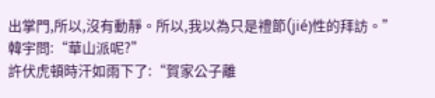出掌門,所以,沒有動靜。所以,我以為只是禮節(jié)性的拜訪。”
韓宇問:“華山派呢?”
許伏虎頓時汗如雨下了:“賀家公子離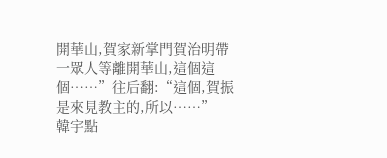開華山,賀家新掌門賀治明帶一眾人等離開華山,這個這個……”往后翻:“這個,賀振是來見教主的,所以……”
韓宇點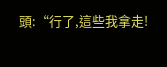頭:“行了,這些我拿走!